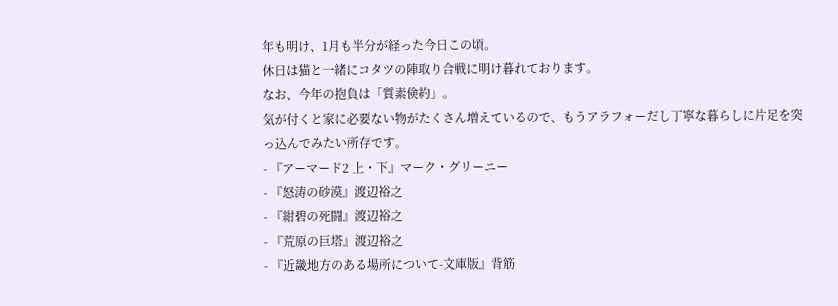年も明け、1月も半分が経った今日この頃。
休日は猫と一緒にコタツの陣取り合戦に明け暮れております。
なお、今年の抱負は「質素倹約」。
気が付くと家に必要ない物がたくさん増えているので、もうアラフォーだし丁寧な暮らしに片足を突っ込んでみたい所存です。
- 『アーマード2 上・下』マーク・グリーニー
- 『怒涛の砂漠』渡辺裕之
- 『紺碧の死闘』渡辺裕之
- 『荒原の巨塔』渡辺裕之
- 『近畿地方のある場所について-文庫版』背筋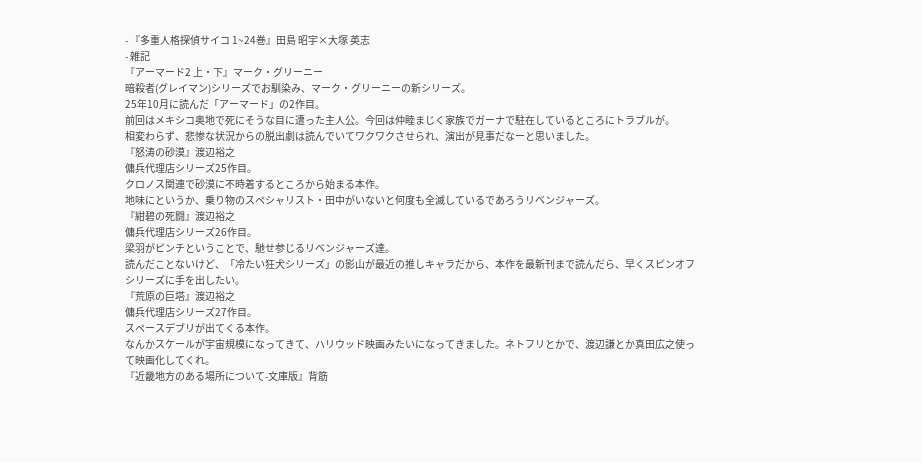- 『多重人格探偵サイコ 1~24巻』田島 昭宇×大塚 英志
- 雑記
『アーマード2 上・下』マーク・グリーニー
暗殺者(グレイマン)シリーズでお馴染み、マーク・グリーニーの新シリーズ。
25年10月に読んだ「アーマード」の2作目。
前回はメキシコ奥地で死にそうな目に遭った主人公。今回は仲睦まじく家族でガーナで駐在しているところにトラブルが。
相変わらず、悲惨な状況からの脱出劇は読んでいてワクワクさせられ、演出が見事だなーと思いました。
『怒涛の砂漠』渡辺裕之
傭兵代理店シリーズ25作目。
クロノス関連で砂漠に不時着するところから始まる本作。
地味にというか、乗り物のスペシャリスト・田中がいないと何度も全滅しているであろうリベンジャーズ。
『紺碧の死闘』渡辺裕之
傭兵代理店シリーズ26作目。
梁羽がピンチということで、馳せ参じるリベンジャーズ達。
読んだことないけど、「冷たい狂犬シリーズ」の影山が最近の推しキャラだから、本作を最新刊まで読んだら、早くスピンオフシリーズに手を出したい。
『荒原の巨塔』渡辺裕之
傭兵代理店シリーズ27作目。
スペースデブリが出てくる本作。
なんかスケールが宇宙規模になってきて、ハリウッド映画みたいになってきました。ネトフリとかで、渡辺謙とか真田広之使って映画化してくれ。
『近畿地方のある場所について-文庫版』背筋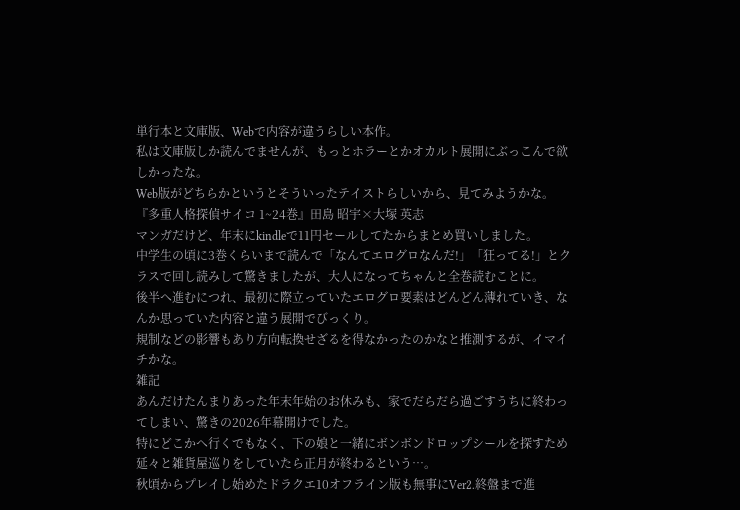単行本と文庫版、Webで内容が違うらしい本作。
私は文庫版しか読んでませんが、もっとホラーとかオカルト展開にぶっこんで欲しかったな。
Web版がどちらかというとそういったテイストらしいから、見てみようかな。
『多重人格探偵サイコ 1~24巻』田島 昭宇×大塚 英志
マンガだけど、年末にkindleで11円セールしてたからまとめ買いしました。
中学生の頃に3巻くらいまで読んで「なんてエログロなんだ!」「狂ってる!」とクラスで回し読みして驚きましたが、大人になってちゃんと全巻読むことに。
後半へ進むにつれ、最初に際立っていたエログロ要素はどんどん薄れていき、なんか思っていた内容と違う展開でびっくり。
規制などの影響もあり方向転換せざるを得なかったのかなと推測するが、イマイチかな。
雑記
あんだけたんまりあった年末年始のお休みも、家でだらだら過ごすうちに終わってしまい、驚きの2026年幕開けでした。
特にどこかへ行くでもなく、下の娘と一緒にボンボンドロップシールを探すため延々と雑貨屋巡りをしていたら正月が終わるという…。
秋頃からプレイし始めたドラクエ10オフライン版も無事にVer2.終盤まで進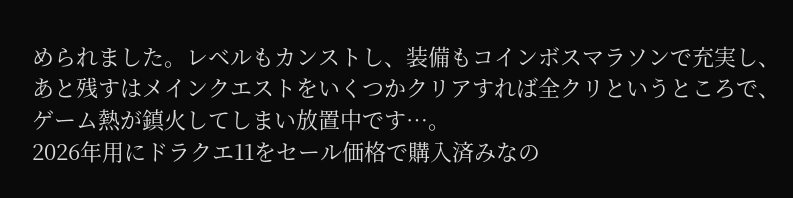められました。レベルもカンストし、装備もコインボスマラソンで充実し、あと残すはメインクエストをいくつかクリアすれば全クリというところで、ゲーム熱が鎮火してしまい放置中です…。
2026年用にドラクエ11をセール価格で購入済みなの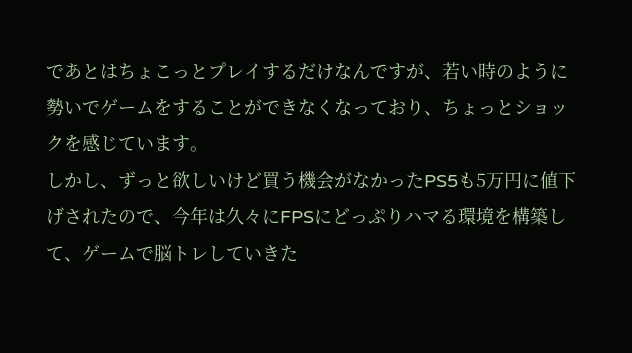であとはちょこっとプレイするだけなんですが、若い時のように勢いでゲームをすることができなくなっており、ちょっとショックを感じています。
しかし、ずっと欲しいけど買う機会がなかったPS5も5万円に値下げされたので、今年は久々にFPSにどっぷりハマる環境を構築して、ゲームで脳トレしていきた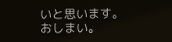いと思います。
おしまい。